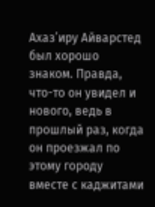Ахаз’иру Айварстед был хорошо знаком. Правда, что-то он увидел и нового, ведь в прошлый раз, когда он проезжал по этому городу вместе с каджитами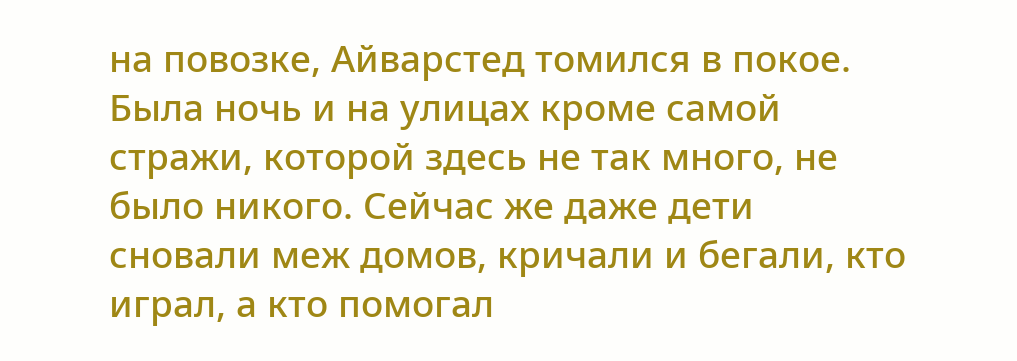на повозке, Айварстед томился в покое. Была ночь и на улицах кроме самой стражи, которой здесь не так много, не было никого. Сейчас же даже дети сновали меж домов, кричали и бегали, кто играл, а кто помогал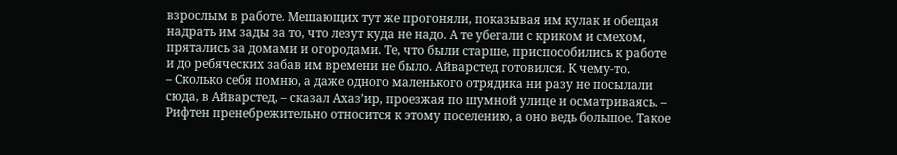взрослым в работе. Мешающих тут же прогоняли, показывая им кулак и обещая надрать им зады за то, что лезут куда не надо. А те убегали с криком и смехом, прятались за домами и огородами. Те, что были старше, приспособились к работе и до ребяческих забав им времени не было. Айварстед готовился. К чему-то.
– Сколько себя помню, а даже одного маленького отрядика ни разу не посылали сюда, в Айварстед, – сказал Ахаз’ир, проезжая по шумной улице и осматриваясь. – Рифтен пренебрежительно относится к этому поселению, а оно ведь большое. Такое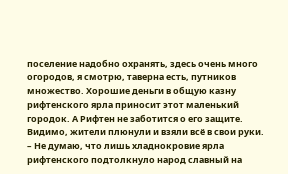поселение надобно охранять, здесь очень много огородов, я смотрю, таверна есть, путников множество. Хорошие деньги в общую казну рифтенского ярла приносит этот маленький городок. А Рифтен не заботится о его защите. Видимо, жители плюнули и взяли всё в свои руки.
– Не думаю, что лишь хладнокровие ярла рифтенского подтолкнуло народ славный на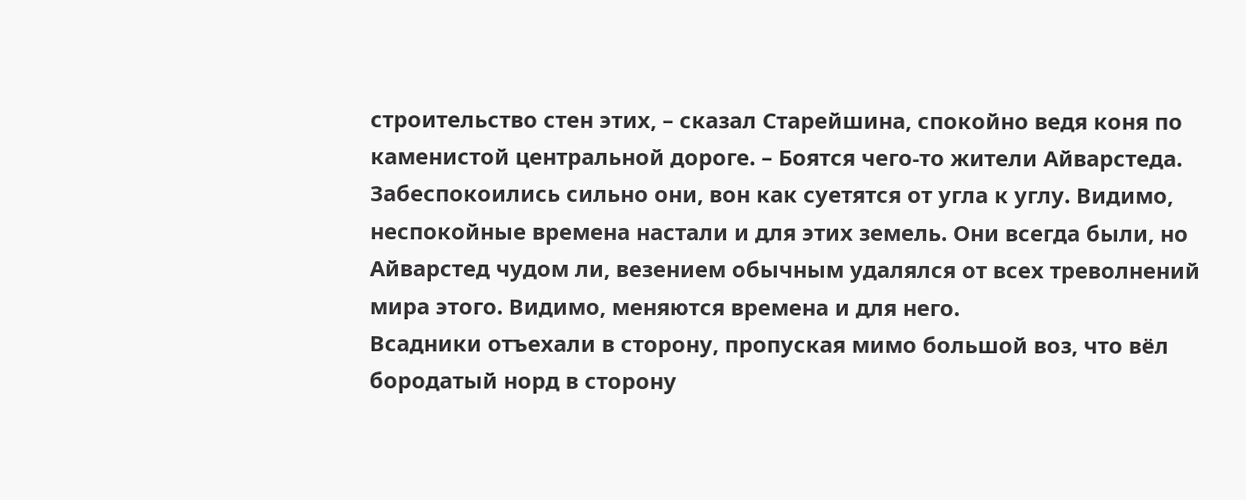строительство стен этих, – сказал Старейшина, спокойно ведя коня по каменистой центральной дороге. – Боятся чего-то жители Айварстеда. Забеспокоились сильно они, вон как суетятся от угла к углу. Видимо, неспокойные времена настали и для этих земель. Они всегда были, но Айварстед чудом ли, везением обычным удалялся от всех треволнений мира этого. Видимо, меняются времена и для него.
Всадники отъехали в сторону, пропуская мимо большой воз, что вёл бородатый норд в сторону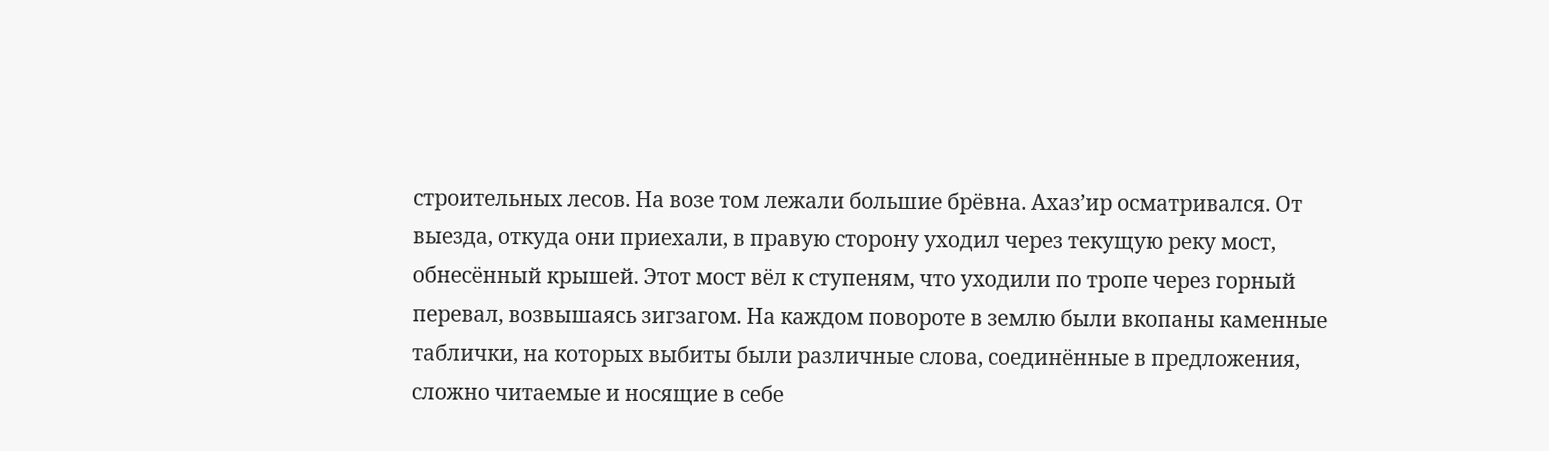строительных лесов. На возе том лежали большие брёвна. Ахаз’ир осматривался. От выезда, откуда они приехали, в правую сторону уходил через текущую реку мост, обнесённый крышей. Этот мост вёл к ступеням, что уходили по тропе через горный перевал, возвышаясь зигзагом. На каждом повороте в землю были вкопаны каменные таблички, на которых выбиты были различные слова, соединённые в предложения, сложно читаемые и носящие в себе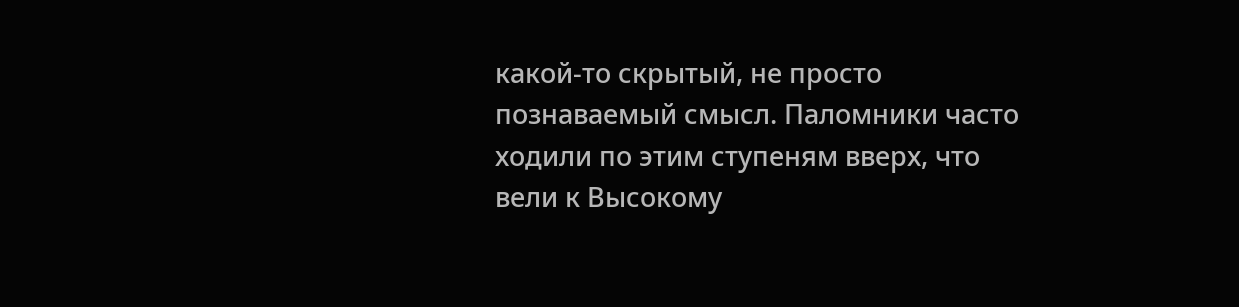какой-то скрытый, не просто познаваемый смысл. Паломники часто ходили по этим ступеням вверх, что вели к Высокому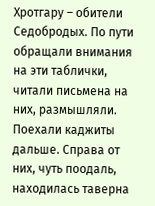Хротгару – обители Седобродых. По пути обращали внимания на эти таблички, читали письмена на них, размышляли.
Поехали каджиты дальше. Справа от них, чуть поодаль, находилась таверна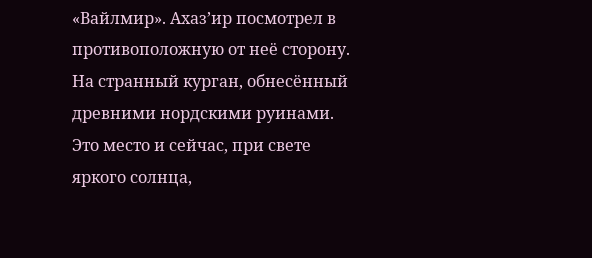«Вайлмир». Ахаз’ир посмотрел в противоположную от неё сторону. На странный курган, обнесённый древними нордскими руинами. Это место и сейчас, при свете яркого солнца,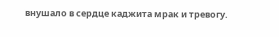внушало в сердце каджита мрак и тревогу.